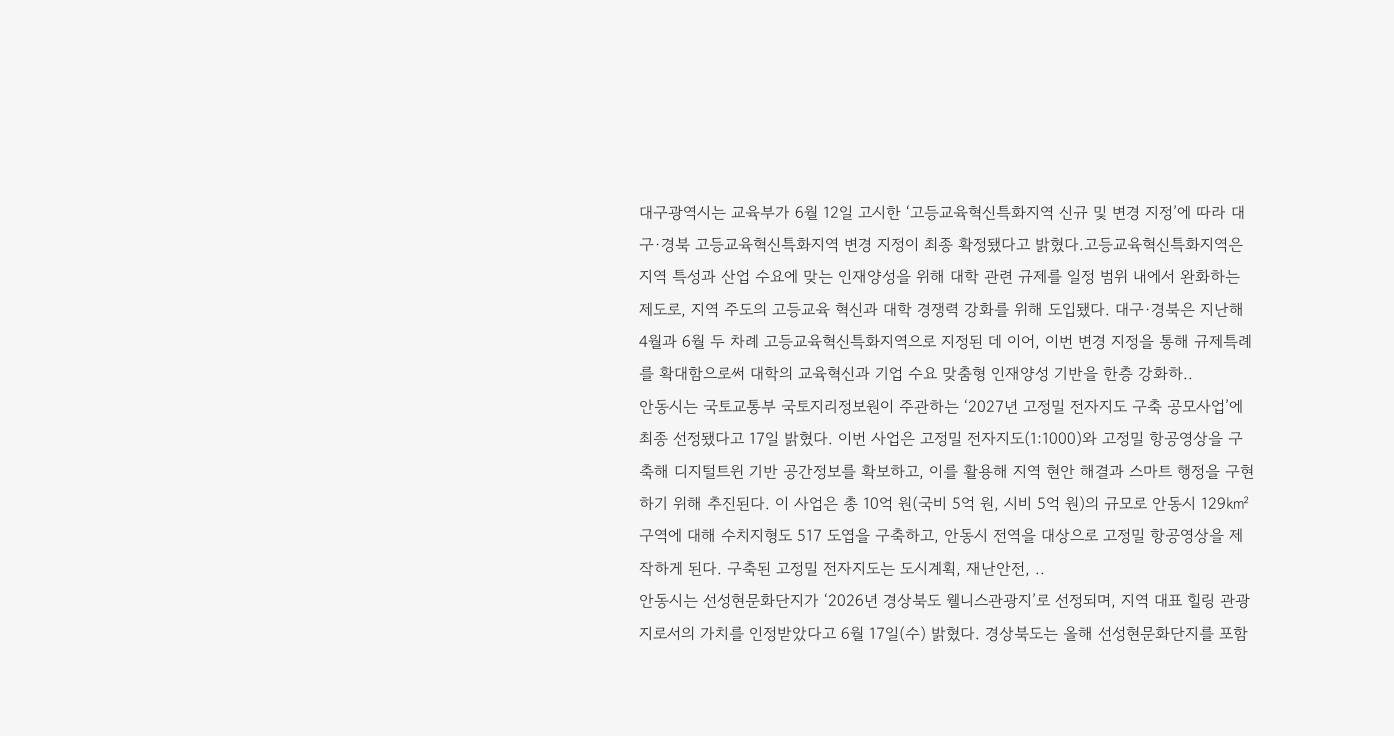대구광역시는 교육부가 6월 12일 고시한 ‘고등교육혁신특화지역 신규 및 변경 지정’에 따라 대구·경북 고등교육혁신특화지역 변경 지정이 최종 확정됐다고 밝혔다.고등교육혁신특화지역은 지역 특성과 산업 수요에 맞는 인재양성을 위해 대학 관련 규제를 일정 범위 내에서 완화하는 제도로, 지역 주도의 고등교육 혁신과 대학 경쟁력 강화를 위해 도입됐다. 대구·경북은 지난해 4월과 6월 두 차례 고등교육혁신특화지역으로 지정된 데 이어, 이번 변경 지정을 통해 규제특례를 확대함으로써 대학의 교육혁신과 기업 수요 맞춤형 인재양성 기반을 한층 강화하..
안동시는 국토교통부 국토지리정보원이 주관하는 ‘2027년 고정밀 전자지도 구축 공모사업’에 최종 선정됐다고 17일 밝혔다. 이번 사업은 고정밀 전자지도(1:1000)와 고정밀 항공영상을 구축해 디지털트윈 기반 공간정보를 확보하고, 이를 활용해 지역 현안 해결과 스마트 행정을 구현하기 위해 추진된다. 이 사업은 총 10억 원(국비 5억 원, 시비 5억 원)의 규모로 안동시 129㎢ 구역에 대해 수치지형도 517 도엽을 구축하고, 안동시 전역을 대상으로 고정밀 항공영상을 제작하게 된다. 구축된 고정밀 전자지도는 도시계획, 재난안전, ..
안동시는 선성현문화단지가 ‘2026년 경상북도 웰니스관광지’로 선정되며, 지역 대표 힐링 관광지로서의 가치를 인정받았다고 6월 17일(수) 밝혔다. 경상북도는 올해 선성현문화단지를 포함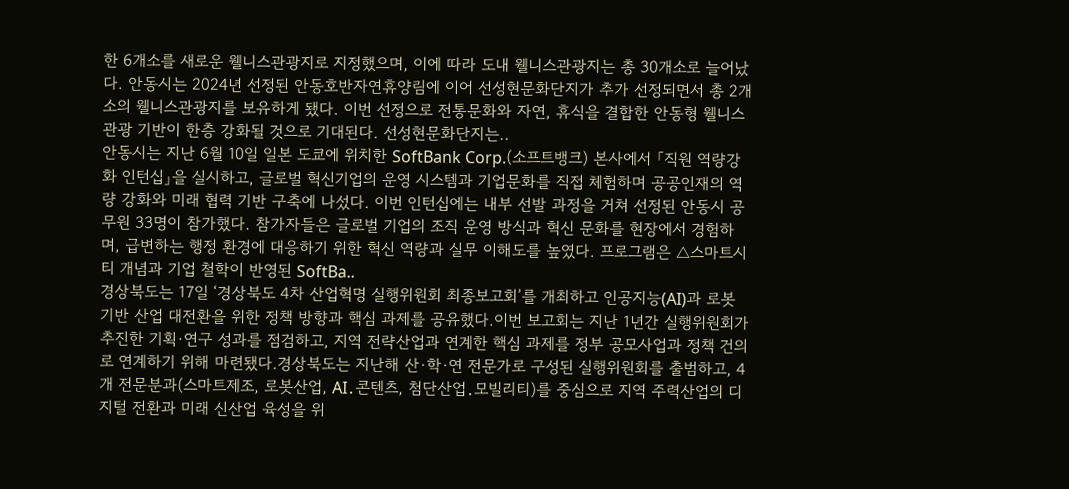한 6개소를 새로운 웰니스관광지로 지정했으며, 이에 따라 도내 웰니스관광지는 총 30개소로 늘어났다. 안동시는 2024년 선정된 안동호반자연휴양림에 이어 선성현문화단지가 추가 선정되면서 총 2개소의 웰니스관광지를 보유하게 됐다. 이번 선정으로 전통문화와 자연, 휴식을 결합한 안동형 웰니스 관광 기반이 한층 강화될 것으로 기대된다. 선성현문화단지는..
안동시는 지난 6월 10일 일본 도쿄에 위치한 SoftBank Corp.(소프트뱅크) 본사에서 「직원 역량강화 인턴십」을 실시하고, 글로벌 혁신기업의 운영 시스템과 기업문화를 직접 체험하며 공공인재의 역량 강화와 미래 협력 기반 구축에 나섰다. 이번 인턴십에는 내부 선발 과정을 거쳐 선정된 안동시 공무원 33명이 참가했다. 참가자들은 글로벌 기업의 조직 운영 방식과 혁신 문화를 현장에서 경험하며, 급변하는 행정 환경에 대응하기 위한 혁신 역량과 실무 이해도를 높였다. 프로그램은 △스마트시티 개념과 기업 철학이 반영된 SoftBa..
경상북도는 17일 ‘경상북도 4차 산업혁명 실행위원회 최종보고회’를 개최하고 인공지능(AI)과 로봇 기반 산업 대전환을 위한 정책 방향과 핵심 과제를 공유했다.이번 보고회는 지난 1년간 실행위원회가 추진한 기획·연구 성과를 점검하고, 지역 전략산업과 연계한 핵심 과제를 정부 공모사업과 정책 건의로 연계하기 위해 마련됐다.경상북도는 지난해 산·학·연 전문가로 구성된 실행위원회를 출범하고, 4개 전문분과(스마트제조, 로봇산업, AI․콘텐츠, 첨단산업․모빌리티)를 중심으로 지역 주력산업의 디지털 전환과 미래 신산업 육성을 위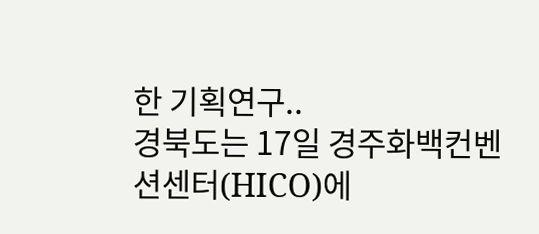한 기획연구..
경북도는 17일 경주화백컨벤션센터(HICO)에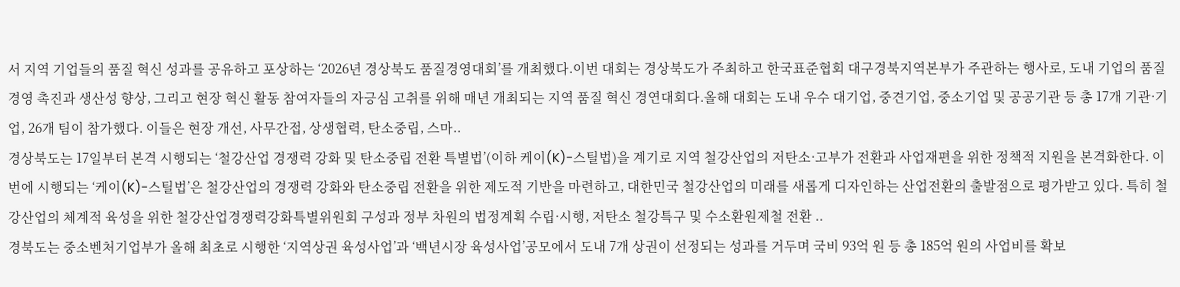서 지역 기업들의 품질 혁신 성과를 공유하고 포상하는 ‘2026년 경상북도 품질경영대회’를 개최했다.이번 대회는 경상북도가 주최하고 한국표준협회 대구경북지역본부가 주관하는 행사로, 도내 기업의 품질 경영 촉진과 생산성 향상, 그리고 현장 혁신 활동 참여자들의 자긍심 고취를 위해 매년 개최되는 지역 품질 혁신 경연대회다.올해 대회는 도내 우수 대기업, 중견기업, 중소기업 및 공공기관 등 총 17개 기관·기업, 26개 팀이 참가했다. 이들은 현장 개선, 사무간접, 상생협력, 탄소중립, 스마..
경상북도는 17일부터 본격 시행되는 ‘철강산업 경쟁력 강화 및 탄소중립 전환 특별법’(이하 케이(K)-스틸법)을 계기로 지역 철강산업의 저탄소·고부가 전환과 사업재편을 위한 정책적 지원을 본격화한다. 이번에 시행되는 ‘케이(K)-스틸법’은 철강산업의 경쟁력 강화와 탄소중립 전환을 위한 제도적 기반을 마련하고, 대한민국 철강산업의 미래를 새롭게 디자인하는 산업전환의 출발점으로 평가받고 있다. 특히 철강산업의 체계적 육성을 위한 철강산업경쟁력강화특별위원회 구성과 정부 차원의 법정계획 수립·시행, 저탄소 철강특구 및 수소환원제철 전환 ..
경북도는 중소벤처기업부가 올해 최초로 시행한 ‘지역상권 육성사업’과 ‘백년시장 육성사업’공모에서 도내 7개 상권이 선정되는 성과를 거두며 국비 93억 원 등 총 185억 원의 사업비를 확보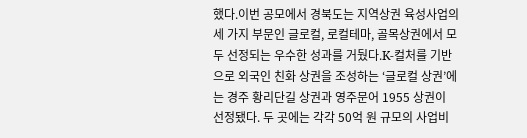했다.이번 공모에서 경북도는 지역상권 육성사업의 세 가지 부문인 글로컬, 로컬테마, 골목상권에서 모두 선정되는 우수한 성과를 거뒀다.K-컬처를 기반으로 외국인 친화 상권을 조성하는 ‘글로컬 상권’에는 경주 황리단길 상권과 영주문어 1955 상권이 선정됐다. 두 곳에는 각각 50억 원 규모의 사업비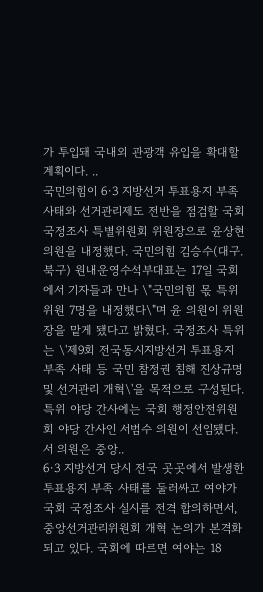가 투입돼 국내외 관광객 유입을 확대할 계획이다. ..
국민의힘이 6·3 지방선거 투표용지 부족 사태와 선거관리제도 전반을 점검할 국회 국정조사 특별위원회 위원장으로 윤상현 의원을 내정했다. 국민의힘 김승수(대구.북구) 원내운영수석부대표는 17일 국회에서 기자들과 만나 \"국민의힘 몫 특위 위원 7명을 내정했다\"며 윤 의원이 위원장을 맡게 됐다고 밝혔다. 국정조사 특위는 \'제9회 전국동시지방선거 투표용지 부족 사태 등 국민 참정권 침해 진상규명 및 선거관리 개혁\'을 목적으로 구성된다. 특위 야당 간사에는 국회 행정안전위원회 야당 간사인 서범수 의원이 선임됐다. 서 의원은 중앙..
6·3 지방선거 당시 전국 곳곳에서 발생한 투표용지 부족 사태를 둘러싸고 여야가 국회 국정조사 실시를 전격 합의하면서, 중앙선거관리위원회 개혁 논의가 본격화되고 있다. 국회에 따르면 여야는 18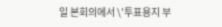일 본회의에서 \'투표용지 부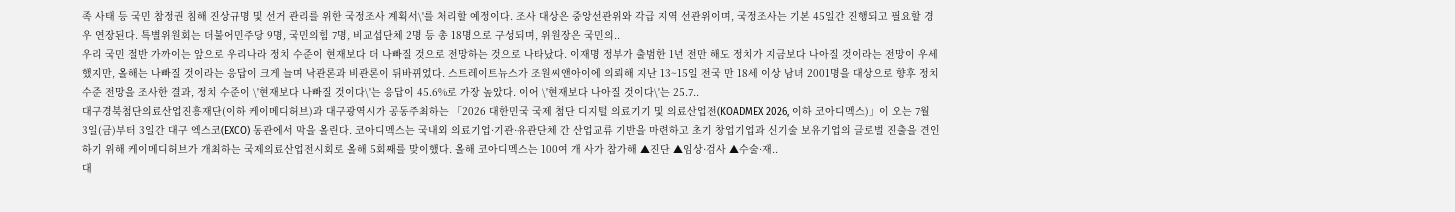족 사태 등 국민 참정권 침해 진상규명 및 선거 관리를 위한 국정조사 계획서\'를 처리할 예정이다. 조사 대상은 중앙선관위와 각급 지역 선관위이며, 국정조사는 기본 45일간 진행되고 필요할 경우 연장된다. 특별위원회는 더불어민주당 9명, 국민의힘 7명, 비교섭단체 2명 등 총 18명으로 구성되며, 위원장은 국민의..
우리 국민 절반 가까이는 앞으로 우리나라 정치 수준이 현재보다 더 나빠질 것으로 전망하는 것으로 나타났다. 이재명 정부가 출범한 1년 전만 해도 정치가 지금보다 나아질 것이라는 전망이 우세했지만, 올해는 나빠질 것이라는 응답이 크게 늘며 낙관론과 비관론이 뒤바뀌었다. 스트레이트뉴스가 조원씨앤아이에 의뢰해 지난 13~15일 전국 만 18세 이상 남녀 2001명을 대상으로 향후 정치 수준 전망을 조사한 결과, 정치 수준이 \'현재보다 나빠질 것이다\'는 응답이 45.6%로 가장 높았다. 이어 \'현재보다 나아질 것이다\'는 25.7..
대구경북첨단의료산업진흥재단(이하 케이메디허브)과 대구광역시가 공동주최하는 「2026 대한민국 국제 첨단 디지털 의료기기 및 의료산업전(KOADMEX 2026, 이하 코아디멕스)」이 오는 7월 3일(금)부터 3일간 대구 엑스코(EXCO) 동관에서 막을 올린다. 코아디멕스는 국내외 의료기업·기관·유관단체 간 산업교류 기반을 마련하고 초기 창업기업과 신기술 보유기업의 글로벌 진출을 견인하기 위해 케이메디허브가 개최하는 국제의료산업전시회로 올해 5회째를 맞이했다. 올해 코아디멕스는 100여 개 사가 참가해 ▲진단 ▲임상·검사 ▲수술·재..
대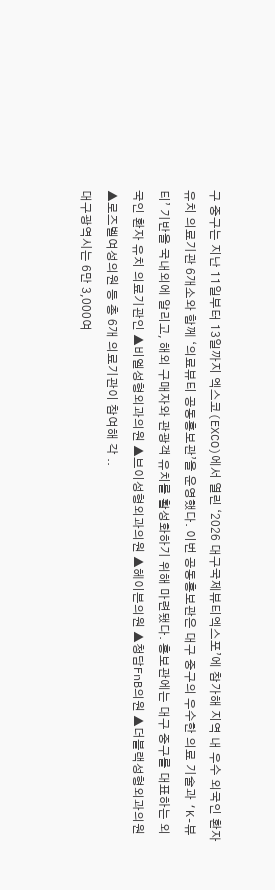구 중구는 지난 11일부터 13일까지 엑스코(EXCO)에서 열린 ‘2026 대구국제뷰티엑스포’에 참가해 지역 내 우수 외국인 환자 유치 의료기관 6개소와 함께 ‘의료뷰티 공동홍보관’을 운영했다. 이번 공동홍보관은 대구 중구의 우수한 의료 기술과 ‘K-뷰티’ 기반을 국내외에 알리고, 해외 구매자와 관광객 유치를 활성화하기 위해 마련됐다. 홍보관에는 대구 중구를 대표하는 외국인 환자 유치 의료기관인 ▲비엘성형외과의원 ▲브이성형외과의원 ▲헤이븐의원 ▲청담FnB의원 ▲더블랙성형외과의원 ▲로즈벨여성의원 등 총 6개 의료기관이 참여해 각 ..
대구광역시는 6만 3,000여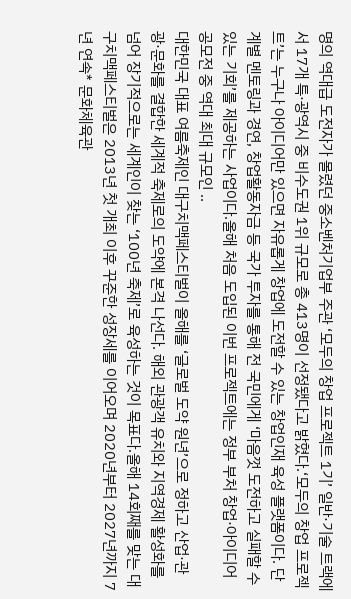명의 역대급 도전자가 몰렸던 중소벤처기업부 주관 ‘모두의 창업 프로젝트 1기’ 일반·기술 트랙에서 17개 특·광역시 중 비수도권 1위 규모로 총 413명이 선정됐다고 밝혔다.‘모두의 창업 프로젝트’는 누구나 아이디어만 있으면 자유롭게 창업에 도전할 수 있는 창업인재 육성 플랫폼이다. 단계별 멘토링과 경연, 창업활동자금 등 국가 투자를 통해 전 국민에게 ‘마음껏 도전하고 실패할 수 있는 기회’를 제공하는 사업이다.올해 처음 도입된 이번 프로젝트에는 정부 부처 창업·아이디어 공모전 중 역대 최대 규모인 ..
대한민국 대표 여름축제인 대구치맥페스티벌이 올해를 ‘글로벌 도약 원년’으로 정하고 산업·관광·문화를 결합한 세계적 축제로의 도약에 본격 나선다. 해외 관광객 유치와 지역경제 활성화를 넘어 장기적으로는 세계인이 찾는 ‘100년 축제’로 육성하는 것이 목표다.올해 14회째를 맞는 대구치맥페스티벌은 2013년 첫 개최 이후 꾸준한 성장세를 이어오며 2020년부터 2027년까지 7년 연속* 문화체육관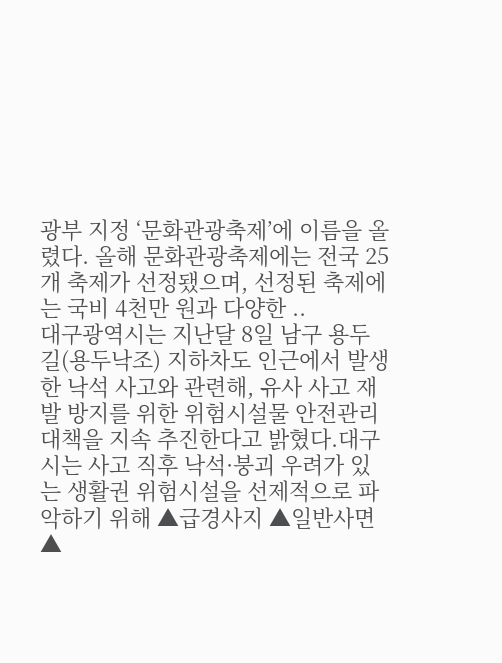광부 지정 ‘문화관광축제’에 이름을 올렸다. 올해 문화관광축제에는 전국 25개 축제가 선정됐으며, 선정된 축제에는 국비 4천만 원과 다양한 ..
대구광역시는 지난달 8일 남구 용두길(용두낙조) 지하차도 인근에서 발생한 낙석 사고와 관련해, 유사 사고 재발 방지를 위한 위험시설물 안전관리대책을 지속 추진한다고 밝혔다.대구시는 사고 직후 낙석·붕괴 우려가 있는 생활권 위험시설을 선제적으로 파악하기 위해 ▲급경사지 ▲일반사면 ▲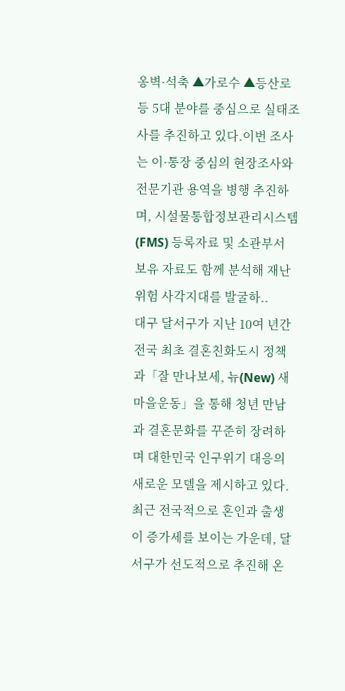옹벽·석축 ▲가로수 ▲등산로 등 5대 분야를 중심으로 실태조사를 추진하고 있다.이번 조사는 이·통장 중심의 현장조사와 전문기관 용역을 병행 추진하며, 시설물통합정보관리시스템(FMS) 등록자료 및 소관부서 보유 자료도 함께 분석해 재난위험 사각지대를 발굴하..
대구 달서구가 지난 10여 년간 전국 최초 결혼친화도시 정책과「잘 만나보세, 뉴(New) 새마을운동」을 통해 청년 만남과 결혼문화를 꾸준히 장려하며 대한민국 인구위기 대응의 새로운 모델을 제시하고 있다.최근 전국적으로 혼인과 출생이 증가세를 보이는 가운데, 달서구가 선도적으로 추진해 온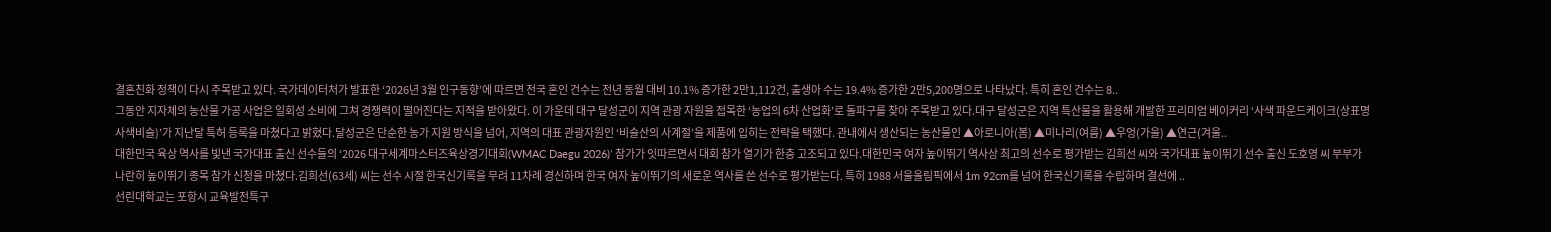결혼친화 정책이 다시 주목받고 있다. 국가데이터처가 발표한 ‘2026년 3월 인구동향’에 따르면 전국 혼인 건수는 전년 동월 대비 10.1% 증가한 2만1,112건, 출생아 수는 19.4% 증가한 2만5,200명으로 나타났다. 특히 혼인 건수는 8..
그동안 지자체의 농산물 가공 사업은 일회성 소비에 그쳐 경쟁력이 떨어진다는 지적을 받아왔다. 이 가운데 대구 달성군이 지역 관광 자원을 접목한 ‘농업의 6차 산업화’로 돌파구를 찾아 주목받고 있다.대구 달성군은 지역 특산물을 활용해 개발한 프리미엄 베이커리 ‘사색 파운드케이크(상표명 사색비슬)’가 지난달 특허 등록을 마쳤다고 밝혔다.달성군은 단순한 농가 지원 방식을 넘어, 지역의 대표 관광자원인 ‘비슬산의 사계절’을 제품에 입히는 전략을 택했다. 관내에서 생산되는 농산물인 ▲아로니아(봄) ▲미나리(여름) ▲우엉(가을) ▲연근(겨울..
대한민국 육상 역사를 빛낸 국가대표 출신 선수들의 ‘2026 대구세계마스터즈육상경기대회(WMAC Daegu 2026)’ 참가가 잇따르면서 대회 참가 열기가 한층 고조되고 있다.대한민국 여자 높이뛰기 역사상 최고의 선수로 평가받는 김희선 씨와 국가대표 높이뛰기 선수 출신 도호영 씨 부부가 나란히 높이뛰기 종목 참가 신청을 마쳤다.김희선(63세) 씨는 선수 시절 한국신기록을 무려 11차례 경신하며 한국 여자 높이뛰기의 새로운 역사를 쓴 선수로 평가받는다. 특히 1988 서울올림픽에서 1m 92cm를 넘어 한국신기록을 수립하며 결선에 ..
선린대학교는 포항시 교육발전특구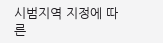시범지역 지정에 따른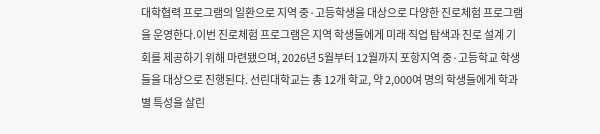대학협력 프로그램의 일환으로 지역 중·고등학생을 대상으로 다양한 진로체험 프로그램을 운영한다.이번 진로체험 프로그램은 지역 학생들에게 미래 직업 탐색과 진로 설계 기회를 제공하기 위해 마련됐으며, 2026년 5월부터 12월까지 포항지역 중·고등학교 학생들을 대상으로 진행된다. 선린대학교는 총 12개 학교, 약 2,000여 명의 학생들에게 학과별 특성을 살린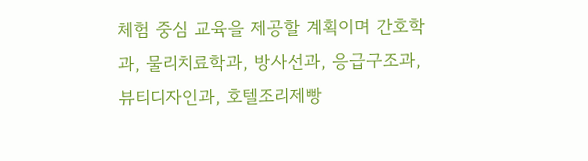체험 중심 교육을 제공할 계획이며 간호학과, 물리치료학과, 방사선과, 응급구조과, 뷰티디자인과, 호텔조리제빵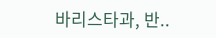바리스타과, 반..